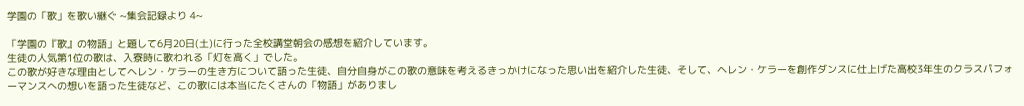学園の「歌」を歌い継ぐ ~集会記録より 4~

「学園の『歌』の物語」と題して6月20日(土)に行った全校講堂朝会の感想を紹介しています。
生徒の人気第1位の歌は、入寮時に歌われる「灯を高く」でした。
この歌が好きな理由としてヘレン・ケラーの生き方について語った生徒、自分自身がこの歌の意味を考えるきっかけになった思い出を紹介した生徒、そして、ヘレン・ケラーを創作ダンスに仕上げた高校3年生のクラスパフォーマンスへの想いを語った生徒など、この歌には本当にたくさんの「物語」がありまし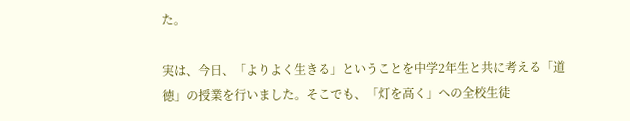た。

実は、今日、「よりよく生きる」ということを中学2年生と共に考える「道徳」の授業を行いました。そこでも、「灯を高く」への全校生徒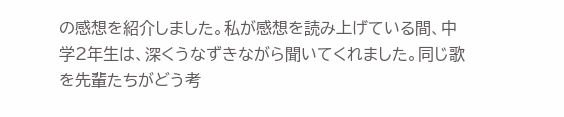の感想を紹介しました。私が感想を読み上げている間、中学2年生は、深くうなずきながら聞いてくれました。同じ歌を先輩たちがどう考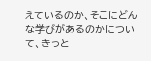えているのか、そこにどんな学びがあるのかについて、きっと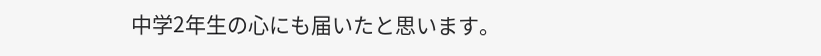中学2年生の心にも届いたと思います。